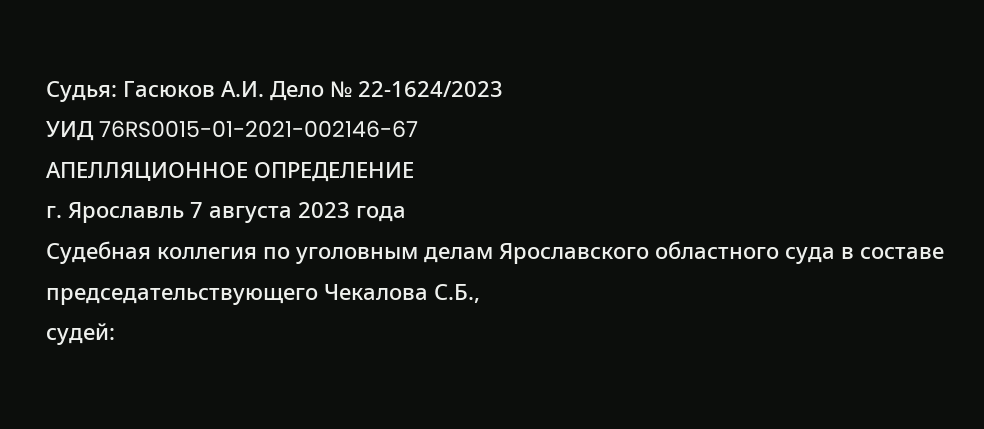Судья: Гасюков А.И. Дело № 22-1624/2023
УИД 76RS0015-01-2021-002146-67
АПЕЛЛЯЦИОННОЕ ОПРЕДЕЛЕНИЕ
г. Ярославль 7 августа 2023 года
Судебная коллегия по уголовным делам Ярославского областного суда в составе председательствующего Чекалова С.Б.,
судей: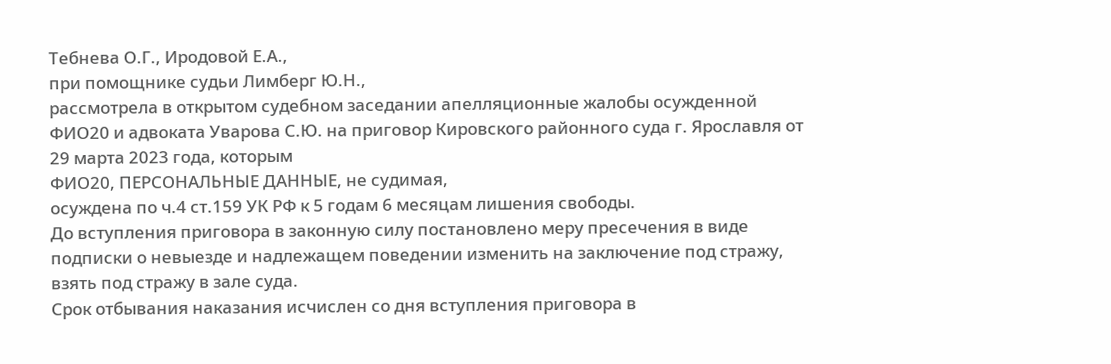Тебнева О.Г., Иродовой Е.А.,
при помощнике судьи Лимберг Ю.Н.,
рассмотрела в открытом судебном заседании апелляционные жалобы осужденной ФИО20 и адвоката Уварова С.Ю. на приговор Кировского районного суда г. Ярославля от 29 марта 2023 года, которым
ФИО20, ПЕРСОНАЛЬНЫЕ ДАННЫЕ, не судимая,
осуждена по ч.4 ст.159 УК РФ к 5 годам 6 месяцам лишения свободы.
До вступления приговора в законную силу постановлено меру пресечения в виде подписки о невыезде и надлежащем поведении изменить на заключение под стражу, взять под стражу в зале суда.
Срок отбывания наказания исчислен со дня вступления приговора в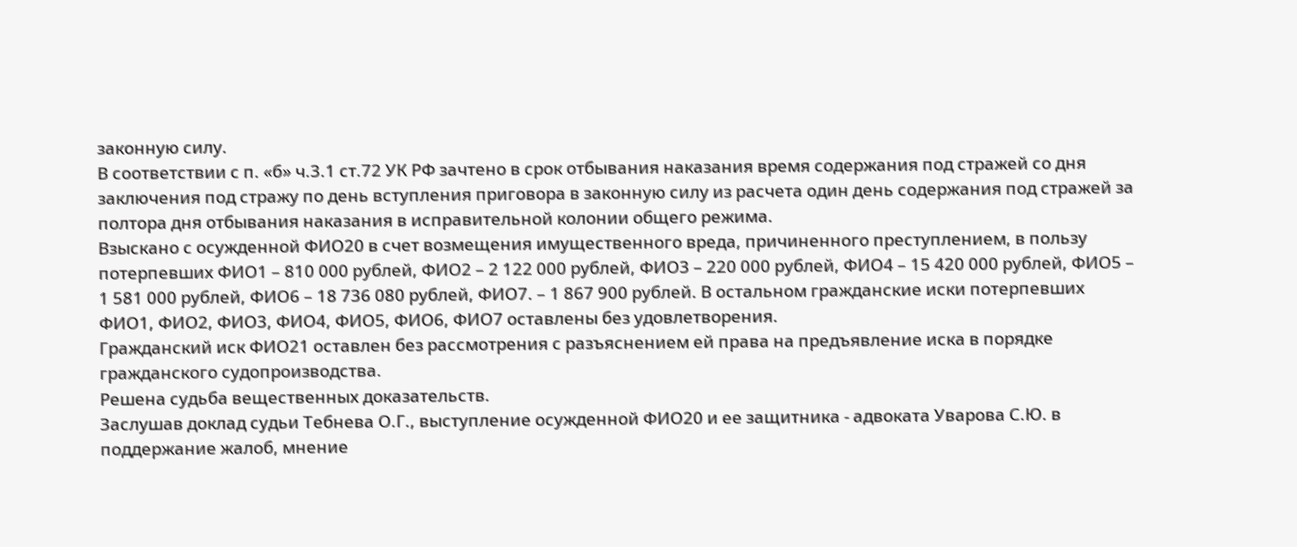законную силу.
В соответствии с п. «б» ч.3.1 ст.72 УК РФ зачтено в срок отбывания наказания время содержания под стражей со дня заключения под стражу по день вступления приговора в законную силу из расчета один день содержания под стражей за полтора дня отбывания наказания в исправительной колонии общего режима.
Взыскано с осужденной ФИО20 в счет возмещения имущественного вреда, причиненного преступлением, в пользу потерпевших ФИО1 – 810 000 рублей, ФИО2 – 2 122 000 рублей, ФИО3 – 220 000 рублей, ФИО4 – 15 420 000 рублей, ФИО5 – 1 581 000 рублей, ФИО6 – 18 736 080 рублей, ФИО7. – 1 867 900 рублей. В остальном гражданские иски потерпевших ФИО1, ФИО2, ФИО3, ФИО4, ФИО5, ФИО6, ФИО7 оставлены без удовлетворения.
Гражданский иск ФИО21 оставлен без рассмотрения с разъяснением ей права на предъявление иска в порядке гражданского судопроизводства.
Решена судьба вещественных доказательств.
Заслушав доклад судьи Тебнева О.Г., выступление осужденной ФИО20 и ее защитника - адвоката Уварова С.Ю. в поддержание жалоб, мнение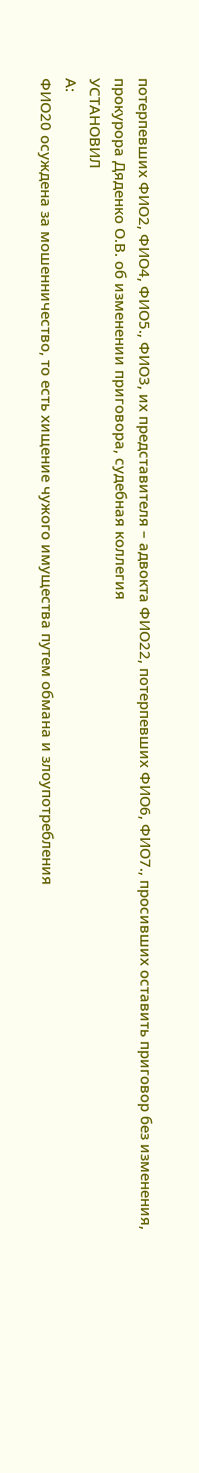потерпевших ФИО2, ФИО4, ФИО5., ФИО3, их представителя – адвокта ФИО22, потерпевших ФИО6, ФИО7., просивших оставить приговор без изменения, прокурора Дяденко О.В. об изменении приговора, судебная коллегия
УСТАНОВИЛ
А:
ФИО20 осуждена за мошенничество, то есть хищение чужого имущества путем обмана и злоупотребления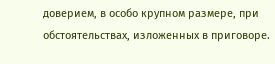доверием, в особо крупном размере, при обстоятельствах, изложенных в приговоре.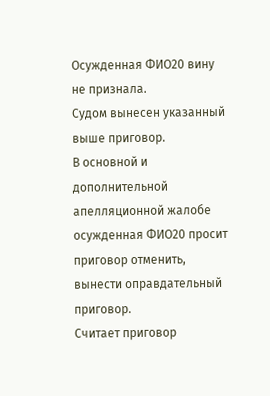Осужденная ФИО20 вину не признала.
Судом вынесен указанный выше приговор.
В основной и дополнительной апелляционной жалобе осужденная ФИО20 просит приговор отменить, вынести оправдательный приговор.
Считает приговор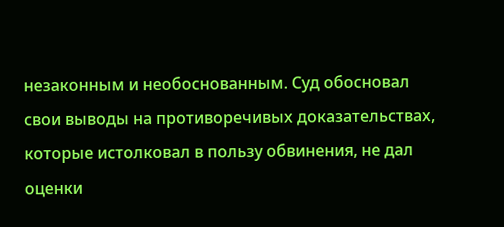незаконным и необоснованным. Суд обосновал свои выводы на противоречивых доказательствах, которые истолковал в пользу обвинения, не дал оценки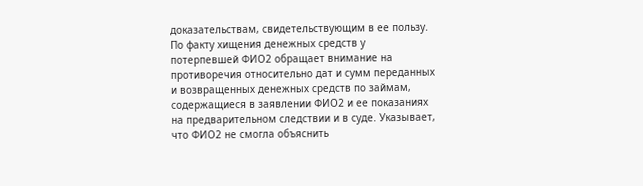доказательствам, свидетельствующим в ее пользу.
По факту хищения денежных средств у потерпевшей ФИО2 обращает внимание на противоречия относительно дат и сумм переданных и возвращенных денежных средств по займам, содержащиеся в заявлении ФИО2 и ее показаниях на предварительном следствии и в суде. Указывает, что ФИО2 не смогла объяснить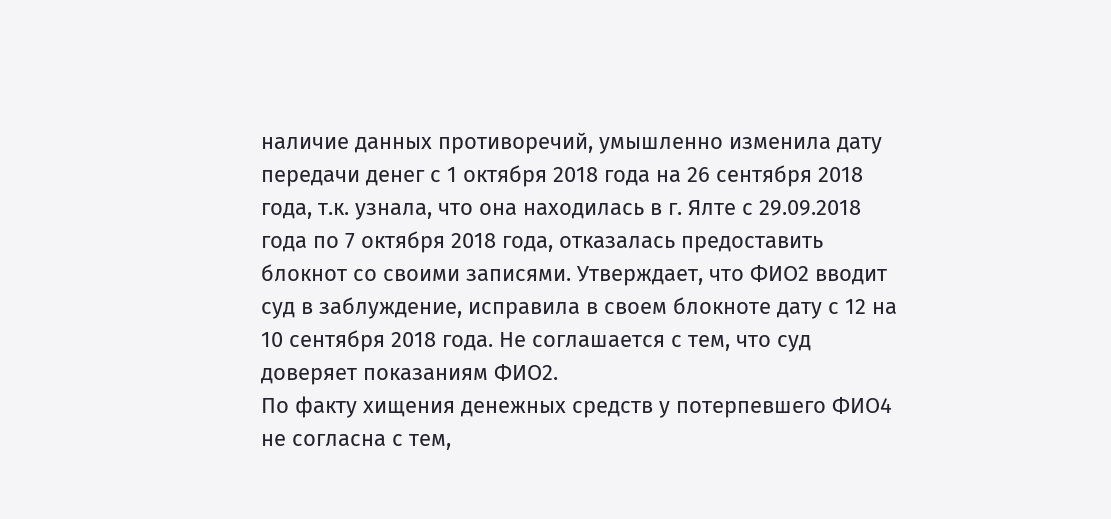наличие данных противоречий, умышленно изменила дату передачи денег с 1 октября 2018 года на 26 сентября 2018 года, т.к. узнала, что она находилась в г. Ялте с 29.09.2018 года по 7 октября 2018 года, отказалась предоставить блокнот со своими записями. Утверждает, что ФИО2 вводит суд в заблуждение, исправила в своем блокноте дату с 12 на 10 сентября 2018 года. Не соглашается с тем, что суд доверяет показаниям ФИО2.
По факту хищения денежных средств у потерпевшего ФИО4 не согласна с тем,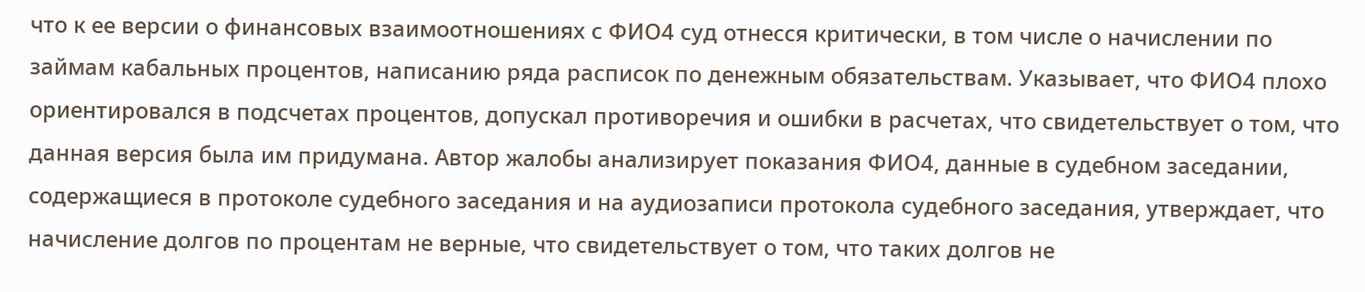что к ее версии о финансовых взаимоотношениях с ФИО4 суд отнесся критически, в том числе о начислении по займам кабальных процентов, написанию ряда расписок по денежным обязательствам. Указывает, что ФИО4 плохо ориентировался в подсчетах процентов, допускал противоречия и ошибки в расчетах, что свидетельствует о том, что данная версия была им придумана. Автор жалобы анализирует показания ФИО4, данные в судебном заседании, содержащиеся в протоколе судебного заседания и на аудиозаписи протокола судебного заседания, утверждает, что начисление долгов по процентам не верные, что свидетельствует о том, что таких долгов не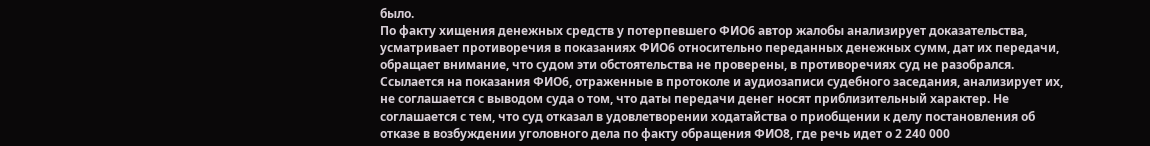было.
По факту хищения денежных средств у потерпевшего ФИО6 автор жалобы анализирует доказательства, усматривает противоречия в показаниях ФИО6 относительно переданных денежных сумм, дат их передачи, обращает внимание, что судом эти обстоятельства не проверены, в противоречиях суд не разобрался. Ссылается на показания ФИО6, отраженные в протоколе и аудиозаписи судебного заседания, анализирует их, не соглашается с выводом суда о том, что даты передачи денег носят приблизительный характер. Не соглашается с тем, что суд отказал в удовлетворении ходатайства о приобщении к делу постановления об отказе в возбуждении уголовного дела по факту обращения ФИО8, где речь идет о 2 240 000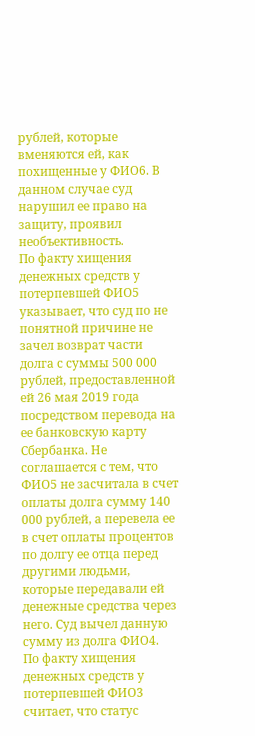рублей, которые вменяются ей, как похищенные у ФИО6. В данном случае суд нарушил ее право на защиту, проявил необъективность.
По факту хищения денежных средств у потерпевшей ФИО5 указывает, что суд по не понятной причине не зачел возврат части долга с суммы 500 000 рублей, предоставленной ей 26 мая 2019 года посредством перевода на ее банковскую карту Сбербанка. Не соглашается с тем, что ФИО5 не засчитала в счет оплаты долга сумму 140 000 рублей, а перевела ее в счет оплаты процентов по долгу ее отца перед другими людьми, которые передавали ей денежные средства через него. Суд вычел данную сумму из долга ФИО4.
По факту хищения денежных средств у потерпевшей ФИО3 считает, что статус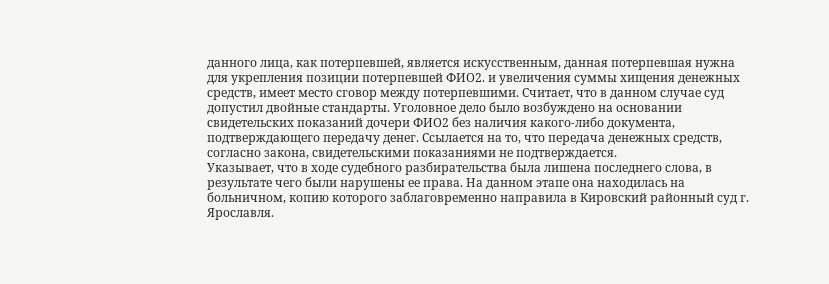данного лица, как потерпевшей, является искусственным, данная потерпевшая нужна для укрепления позиции потерпевшей ФИО2. и увеличения суммы хищения денежных средств, имеет место сговор между потерпевшими. Считает, что в данном случае суд допустил двойные стандарты. Уголовное дело было возбуждено на основании свидетельских показаний дочери ФИО2 без наличия какого-либо документа, подтверждающего передачу денег. Ссылается на то, что передача денежных средств, согласно закона, свидетельскими показаниями не подтверждается.
Указывает, что в ходе судебного разбирательства была лишена последнего слова, в результате чего были нарушены ее права. На данном этапе она находилась на больничном, копию которого заблаговременно направила в Кировский районный суд г. Ярославля.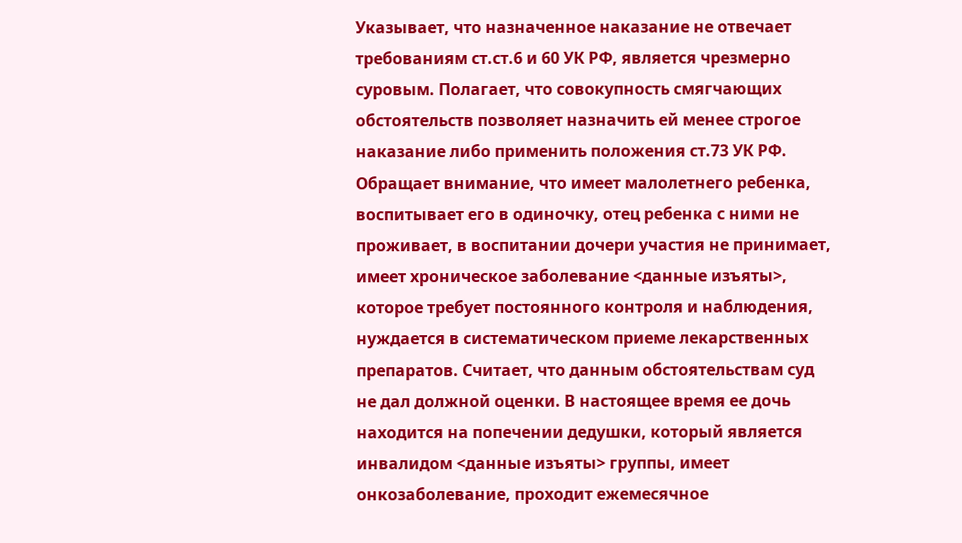Указывает, что назначенное наказание не отвечает требованиям ст.ст.6 и 60 УК РФ, является чрезмерно суровым. Полагает, что совокупность смягчающих обстоятельств позволяет назначить ей менее строгое наказание либо применить положения ст.73 УК РФ.
Обращает внимание, что имеет малолетнего ребенка, воспитывает его в одиночку, отец ребенка с ними не проживает, в воспитании дочери участия не принимает, имеет хроническое заболевание <данные изъяты>, которое требует постоянного контроля и наблюдения, нуждается в систематическом приеме лекарственных препаратов. Считает, что данным обстоятельствам суд не дал должной оценки. В настоящее время ее дочь находится на попечении дедушки, который является инвалидом <данные изъяты> группы, имеет онкозаболевание, проходит ежемесячное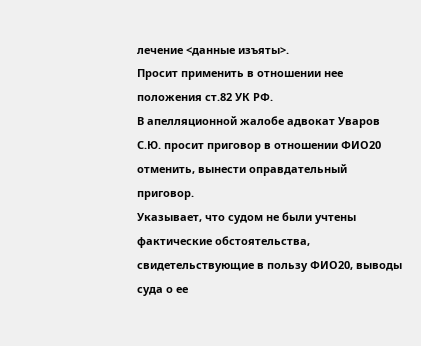лечение <данные изъяты>.
Просит применить в отношении нее положения ст.82 УК РФ.
В апелляционной жалобе адвокат Уваров С.Ю. просит приговор в отношении ФИО20 отменить, вынести оправдательный приговор.
Указывает, что судом не были учтены фактические обстоятельства, свидетельствующие в пользу ФИО20, выводы суда о ее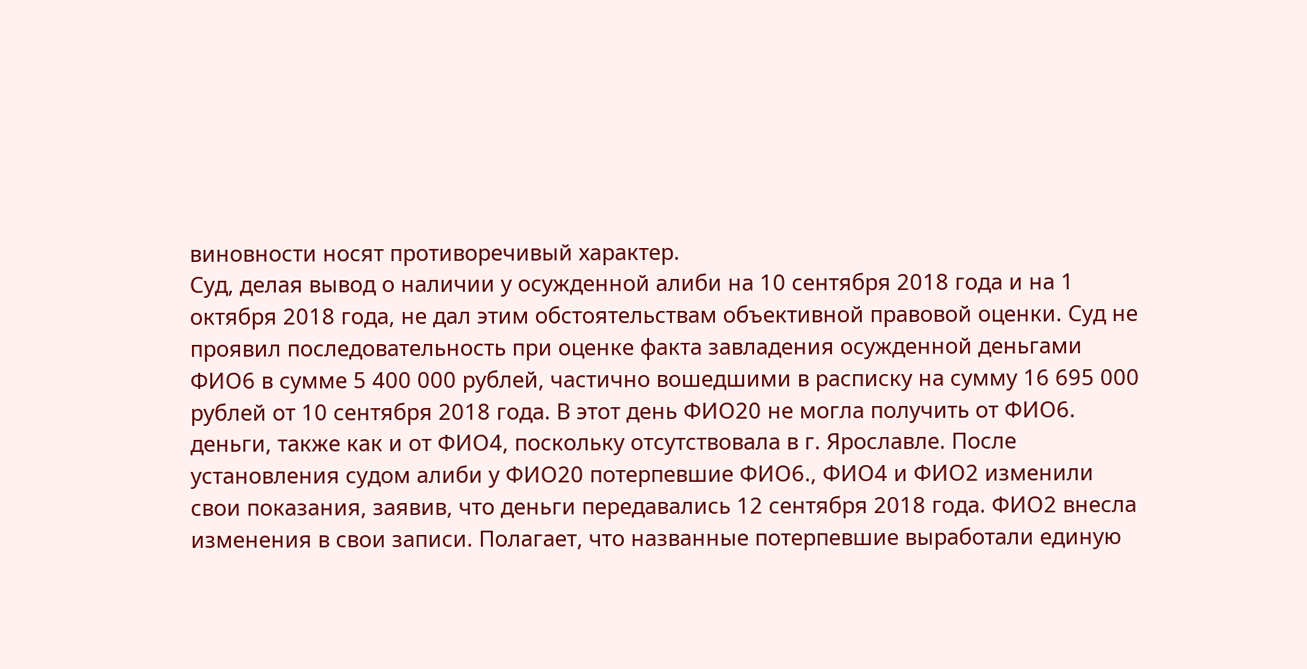виновности носят противоречивый характер.
Суд, делая вывод о наличии у осужденной алиби на 10 сентября 2018 года и на 1 октября 2018 года, не дал этим обстоятельствам объективной правовой оценки. Суд не проявил последовательность при оценке факта завладения осужденной деньгами ФИО6 в сумме 5 400 000 рублей, частично вошедшими в расписку на сумму 16 695 000 рублей от 10 сентября 2018 года. В этот день ФИО20 не могла получить от ФИО6. деньги, также как и от ФИО4, поскольку отсутствовала в г. Ярославле. После установления судом алиби у ФИО20 потерпевшие ФИО6., ФИО4 и ФИО2 изменили свои показания, заявив, что деньги передавались 12 сентября 2018 года. ФИО2 внесла изменения в свои записи. Полагает, что названные потерпевшие выработали единую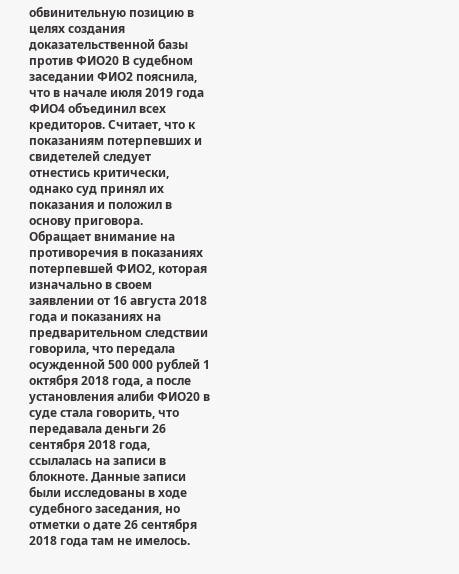обвинительную позицию в целях создания доказательственной базы против ФИО20 В судебном заседании ФИО2 пояснила, что в начале июля 2019 года ФИО4 объединил всех кредиторов. Считает, что к показаниям потерпевших и свидетелей следует отнестись критически, однако суд принял их показания и положил в основу приговора.
Обращает внимание на противоречия в показаниях потерпевшей ФИО2, которая изначально в своем заявлении от 16 августа 2018 года и показаниях на предварительном следствии говорила, что передала осужденной 500 000 рублей 1 октября 2018 года, а после установления алиби ФИО20 в суде стала говорить, что передавала деньги 26 сентября 2018 года, ссылалась на записи в блокноте. Данные записи были исследованы в ходе судебного заседания, но отметки о дате 26 сентября 2018 года там не имелось.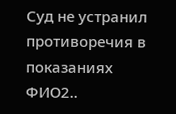Суд не устранил противоречия в показаниях ФИО2..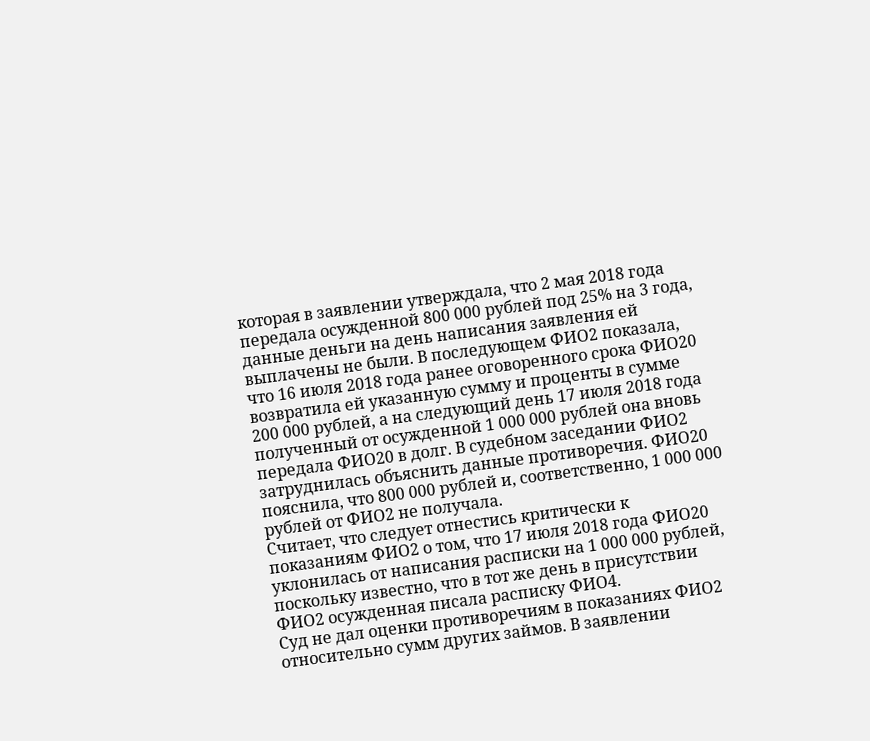которая в заявлении утверждала, что 2 мая 2018 года передала осужденной 800 000 рублей под 25% на 3 года, данные деньги на день написания заявления ей выплачены не были. В последующем ФИО2 показала, что 16 июля 2018 года ранее оговоренного срока ФИО20 возвратила ей указанную сумму и проценты в сумме 200 000 рублей, а на следующий день 17 июля 2018 года полученный от осужденной 1 000 000 рублей она вновь передала ФИО20 в долг. В судебном заседании ФИО2 затруднилась объяснить данные противоречия. ФИО20 пояснила, что 800 000 рублей и, соответственно, 1 000 000 рублей от ФИО2 не получала.
Считает, что следует отнестись критически к показаниям ФИО2 о том, что 17 июля 2018 года ФИО20 уклонилась от написания расписки на 1 000 000 рублей, поскольку известно, что в тот же день в присутствии ФИО2 осужденная писала расписку ФИО4.
Суд не дал оценки противоречиям в показаниях ФИО2 относительно сумм других займов. В заявлении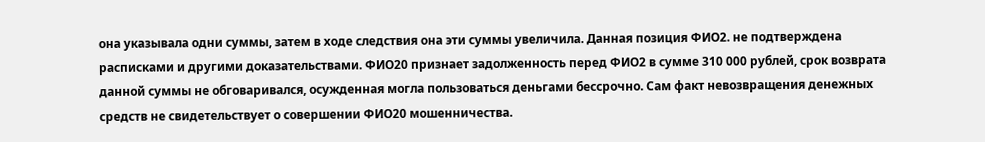она указывала одни суммы, затем в ходе следствия она эти суммы увеличила. Данная позиция ФИО2. не подтверждена расписками и другими доказательствами. ФИО20 признает задолженность перед ФИО2 в сумме 310 000 рублей, срок возврата данной суммы не обговаривался, осужденная могла пользоваться деньгами бессрочно. Сам факт невозвращения денежных средств не свидетельствует о совершении ФИО20 мошенничества.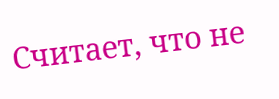Считает, что не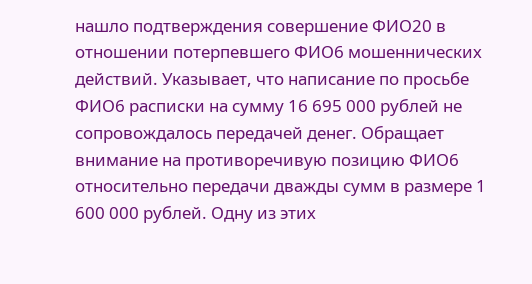нашло подтверждения совершение ФИО20 в отношении потерпевшего ФИО6 мошеннических действий. Указывает, что написание по просьбе ФИО6 расписки на сумму 16 695 000 рублей не сопровождалось передачей денег. Обращает внимание на противоречивую позицию ФИО6 относительно передачи дважды сумм в размере 1 600 000 рублей. Одну из этих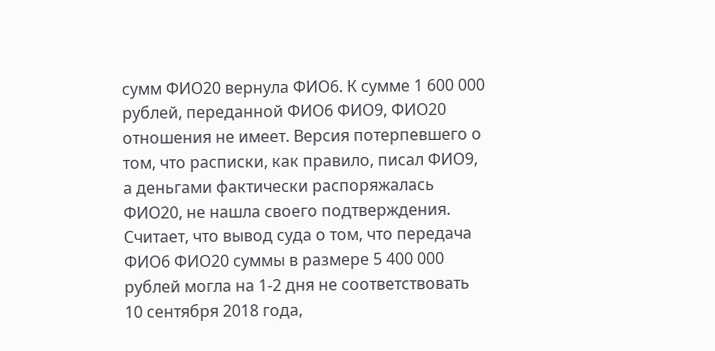сумм ФИО20 вернула ФИО6. К сумме 1 600 000 рублей, переданной ФИО6 ФИО9, ФИО20 отношения не имеет. Версия потерпевшего о том, что расписки, как правило, писал ФИО9, а деньгами фактически распоряжалась ФИО20, не нашла своего подтверждения.
Считает, что вывод суда о том, что передача ФИО6 ФИО20 суммы в размере 5 400 000 рублей могла на 1-2 дня не соответствовать 10 сентября 2018 года,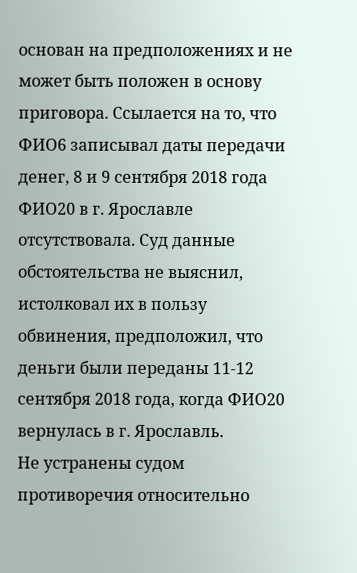основан на предположениях и не может быть положен в основу приговора. Ссылается на то, что ФИО6 записывал даты передачи денег, 8 и 9 сентября 2018 года ФИО20 в г. Ярославле отсутствовала. Суд данные обстоятельства не выяснил, истолковал их в пользу обвинения, предположил, что деньги были переданы 11-12 сентября 2018 года, когда ФИО20 вернулась в г. Ярославль.
Не устранены судом противоречия относительно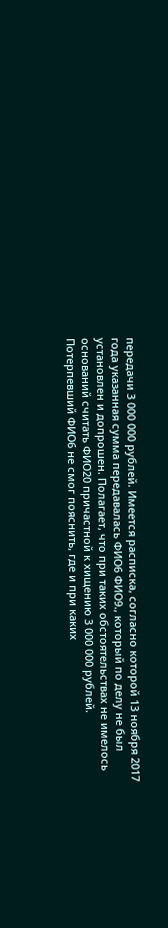передачи 3 000 000 рублей. Имеется расписка, согласно которой 13 ноября 2017 года указанная сумма передавалась ФИО6 ФИО9., который по делу не был установлен и допрошен. Полагает, что при таких обстоятельствах не имелось оснований считать ФИО20 причастной к хищению 3 000 000 рублей.
Потерпевший ФИО6 не смог пояснить, где и при каких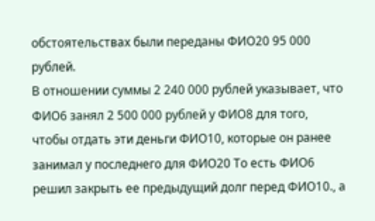обстоятельствах были переданы ФИО20 95 000 рублей.
В отношении суммы 2 240 000 рублей указывает, что ФИО6 занял 2 500 000 рублей у ФИО8 для того, чтобы отдать эти деньги ФИО10, которые он ранее занимал у последнего для ФИО20 То есть ФИО6 решил закрыть ее предыдущий долг перед ФИО10., а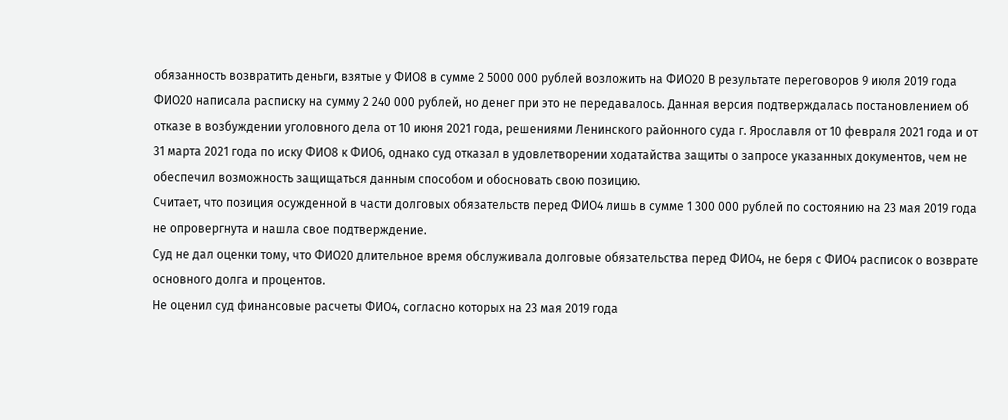обязанность возвратить деньги, взятые у ФИО8 в сумме 2 5000 000 рублей возложить на ФИО20 В результате переговоров 9 июля 2019 года ФИО20 написала расписку на сумму 2 240 000 рублей, но денег при это не передавалось. Данная версия подтверждалась постановлением об отказе в возбуждении уголовного дела от 10 июня 2021 года, решениями Ленинского районного суда г. Ярославля от 10 февраля 2021 года и от 31 марта 2021 года по иску ФИО8 к ФИО6, однако суд отказал в удовлетворении ходатайства защиты о запросе указанных документов, чем не обеспечил возможность защищаться данным способом и обосновать свою позицию.
Считает, что позиция осужденной в части долговых обязательств перед ФИО4 лишь в сумме 1 300 000 рублей по состоянию на 23 мая 2019 года не опровергнута и нашла свое подтверждение.
Суд не дал оценки тому, что ФИО20 длительное время обслуживала долговые обязательства перед ФИО4, не беря с ФИО4 расписок о возврате основного долга и процентов.
Не оценил суд финансовые расчеты ФИО4, согласно которых на 23 мая 2019 года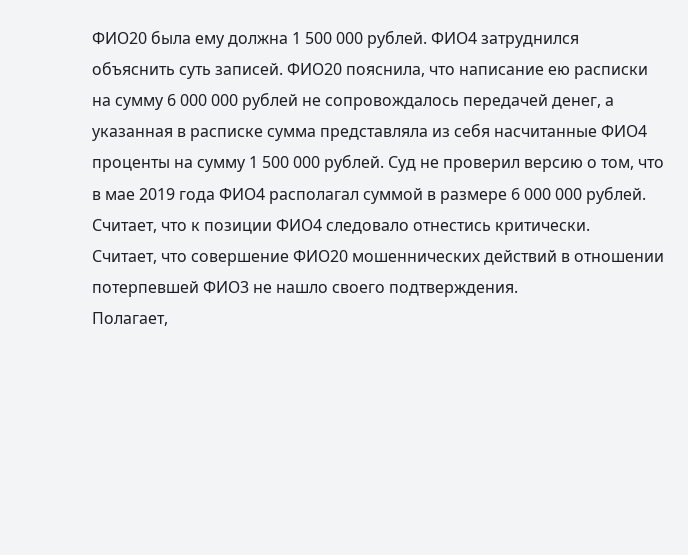ФИО20 была ему должна 1 500 000 рублей. ФИО4 затруднился объяснить суть записей. ФИО20 пояснила, что написание ею расписки на сумму 6 000 000 рублей не сопровождалось передачей денег, а указанная в расписке сумма представляла из себя насчитанные ФИО4 проценты на сумму 1 500 000 рублей. Суд не проверил версию о том, что в мае 2019 года ФИО4 располагал суммой в размере 6 000 000 рублей.
Считает, что к позиции ФИО4 следовало отнестись критически.
Считает, что совершение ФИО20 мошеннических действий в отношении потерпевшей ФИО3 не нашло своего подтверждения.
Полагает,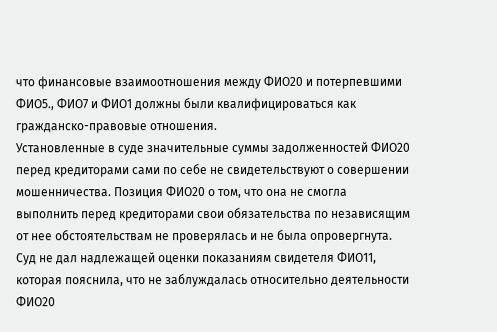что финансовые взаимоотношения между ФИО20 и потерпевшими ФИО5., ФИО7 и ФИО1 должны были квалифицироваться как гражданско-правовые отношения.
Установленные в суде значительные суммы задолженностей ФИО20 перед кредиторами сами по себе не свидетельствуют о совершении мошенничества. Позиция ФИО20 о том, что она не смогла выполнить перед кредиторами свои обязательства по независящим от нее обстоятельствам не проверялась и не была опровергнута.
Суд не дал надлежащей оценки показаниям свидетеля ФИО11, которая пояснила, что не заблуждалась относительно деятельности ФИО20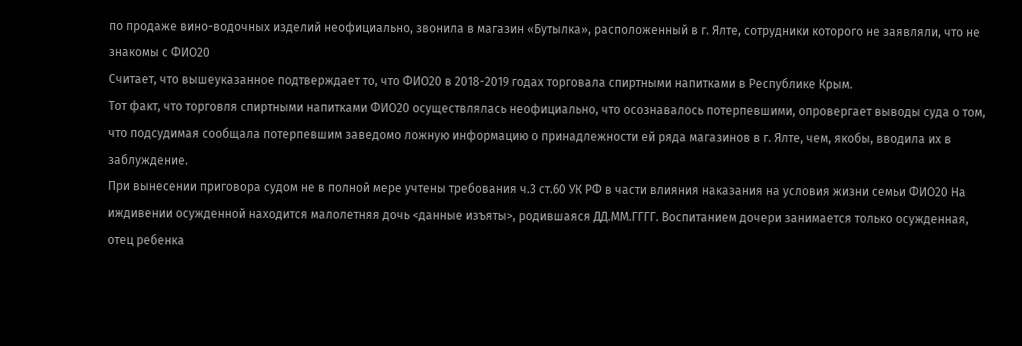по продаже вино-водочных изделий неофициально, звонила в магазин «Бутылка», расположенный в г. Ялте, сотрудники которого не заявляли, что не знакомы с ФИО20
Считает, что вышеуказанное подтверждает то, что ФИО20 в 2018-2019 годах торговала спиртными напитками в Республике Крым.
Тот факт, что торговля спиртными напитками ФИО20 осуществлялась неофициально, что осознавалось потерпевшими, опровергает выводы суда о том, что подсудимая сообщала потерпевшим заведомо ложную информацию о принадлежности ей ряда магазинов в г. Ялте, чем, якобы, вводила их в заблуждение.
При вынесении приговора судом не в полной мере учтены требования ч.3 ст.60 УК РФ в части влияния наказания на условия жизни семьи ФИО20 На иждивении осужденной находится малолетняя дочь <данные изъяты>, родившаяся ДД.ММ.ГГГГ. Воспитанием дочери занимается только осужденная, отец ребенка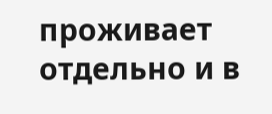проживает отдельно и в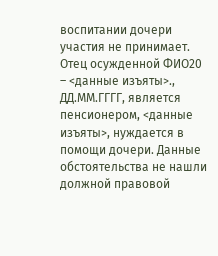воспитании дочери участия не принимает. Отец осужденной ФИО20 – <данные изъяты>., ДД.ММ.ГГГГ, является пенсионером, <данные изъяты>, нуждается в помощи дочери. Данные обстоятельства не нашли должной правовой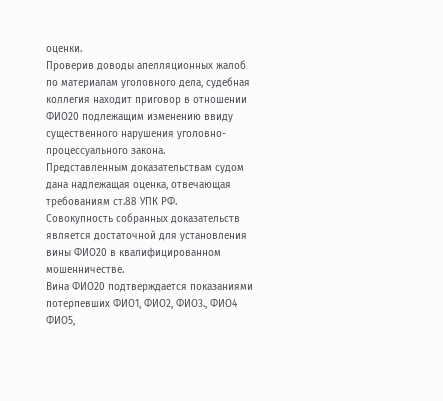оценки.
Проверив доводы апелляционных жалоб по материалам уголовного дела, судебная коллегия находит приговор в отношении ФИО20 подлежащим изменению ввиду существенного нарушения уголовно-процессуального закона.
Представленным доказательствам судом дана надлежащая оценка, отвечающая требованиям ст.88 УПК РФ.
Совокупность собранных доказательств является достаточной для установления вины ФИО20 в квалифицированном мошенничестве.
Вина ФИО20 подтверждается показаниями потерпевших ФИО1, ФИО2, ФИО3., ФИО4 ФИО5,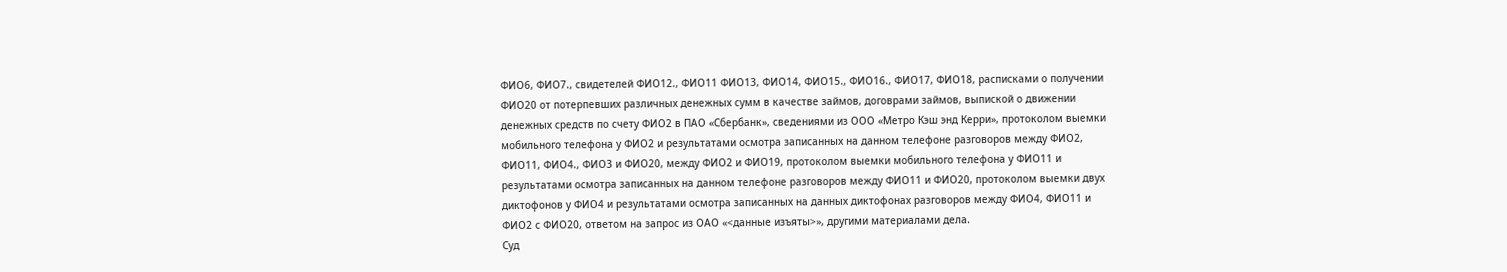ФИО6, ФИО7., свидетелей ФИО12., ФИО11 ФИО13, ФИО14, ФИО15., ФИО16., ФИО17, ФИО18, расписками о получении ФИО20 от потерпевших различных денежных сумм в качестве займов, договрами займов, выпиской о движении денежных средств по счету ФИО2 в ПАО «Сбербанк», сведениями из ООО «Метро Кэш энд Керри», протоколом выемки мобильного телефона у ФИО2 и результатами осмотра записанных на данном телефоне разговоров между ФИО2, ФИО11, ФИО4., ФИО3 и ФИО20, между ФИО2 и ФИО19, протоколом выемки мобильного телефона у ФИО11 и результатами осмотра записанных на данном телефоне разговоров между ФИО11 и ФИО20, протоколом выемки двух диктофонов у ФИО4 и результатами осмотра записанных на данных диктофонах разговоров между ФИО4, ФИО11 и ФИО2 с ФИО20, ответом на запрос из ОАО «<данные изъяты>», другими материалами дела.
Суд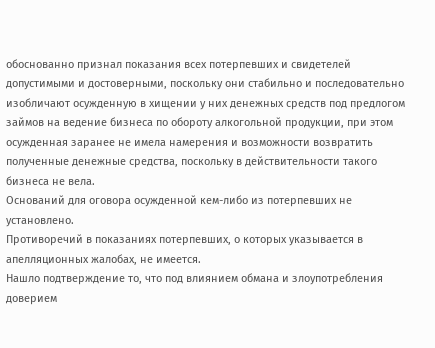обоснованно признал показания всех потерпевших и свидетелей допустимыми и достоверными, поскольку они стабильно и последовательно изобличают осужденную в хищении у них денежных средств под предлогом займов на ведение бизнеса по обороту алкогольной продукции, при этом осужденная заранее не имела намерения и возможности возвратить полученные денежные средства, поскольку в действительности такого бизнеса не вела.
Оснований для оговора осужденной кем-либо из потерпевших не установлено.
Противоречий в показаниях потерпевших, о которых указывается в апелляционных жалобах, не имеется.
Нашло подтверждение то, что под влиянием обмана и злоупотребления доверием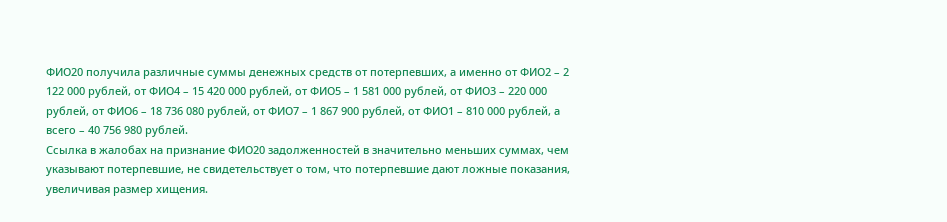ФИО20 получила различные суммы денежных средств от потерпевших, а именно от ФИО2 – 2 122 000 рублей, от ФИО4 – 15 420 000 рублей, от ФИО5 – 1 581 000 рублей, от ФИО3 – 220 000 рублей, от ФИО6 – 18 736 080 рублей, от ФИО7 – 1 867 900 рублей, от ФИО1 – 810 000 рублей, а всего – 40 756 980 рублей.
Ссылка в жалобах на признание ФИО20 задолженностей в значительно меньших суммах, чем указывают потерпевшие, не свидетельствует о том, что потерпевшие дают ложные показания, увеличивая размер хищения.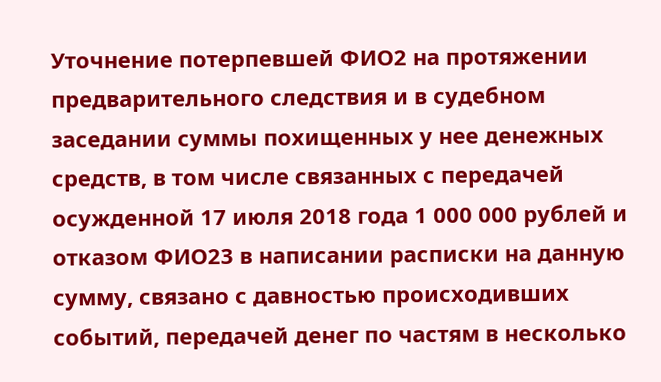Уточнение потерпевшей ФИО2 на протяжении предварительного следствия и в судебном заседании суммы похищенных у нее денежных средств, в том числе связанных с передачей осужденной 17 июля 2018 года 1 000 000 рублей и отказом ФИО23 в написании расписки на данную сумму, связано с давностью происходивших событий, передачей денег по частям в несколько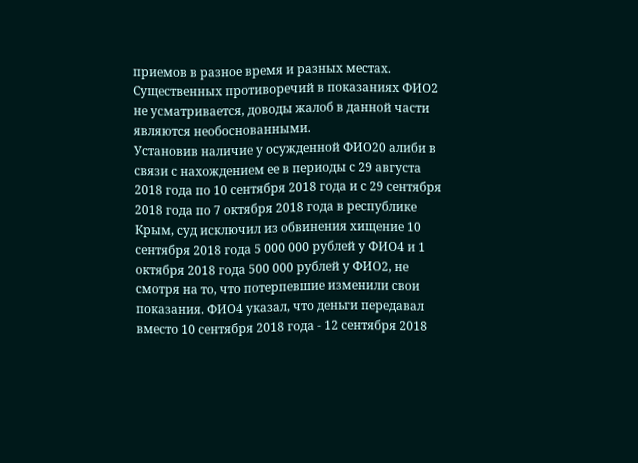приемов в разное время и разных местах. Существенных противоречий в показаниях ФИО2 не усматривается, доводы жалоб в данной части являются необоснованными.
Установив наличие у осужденной ФИО20 алиби в связи с нахождением ее в периоды с 29 августа 2018 года по 10 сентября 2018 года и с 29 сентября 2018 года по 7 октября 2018 года в республике Крым, суд исключил из обвинения хищение 10 сентября 2018 года 5 000 000 рублей у ФИО4 и 1 октября 2018 года 500 000 рублей у ФИО2, не смотря на то, что потерпевшие изменили свои показания. ФИО4 указал, что деньги передавал вместо 10 сентября 2018 года - 12 сентября 2018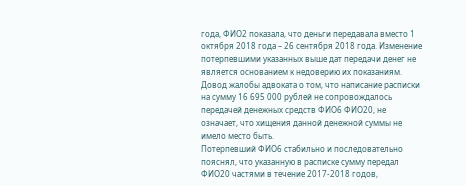года, ФИО2 показала, что деньги передавала вместо 1 октября 2018 года – 26 сентября 2018 года. Изменение потерпевшими указанных выше дат передачи денег не является основанием к недоверию их показаниям.
Довод жалобы адвоката о том, что написание расписки на сумму 16 695 000 рублей не сопровождалось передачей денежных средств ФИО6 ФИО20, не означает, что хищения данной денежной суммы не имело место быть.
Потерпевший ФИО6 стабильно и последовательно пояснял, что указанную в расписке сумму передал ФИО20 частями в течение 2017-2018 годов,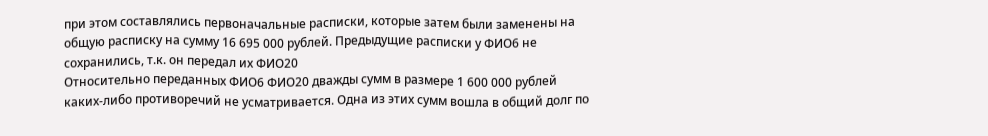при этом составлялись первоначальные расписки, которые затем были заменены на общую расписку на сумму 16 695 000 рублей. Предыдущие расписки у ФИО6 не сохранились, т.к. он передал их ФИО20
Относительно переданных ФИО6 ФИО20 дважды сумм в размере 1 600 000 рублей каких-либо противоречий не усматривается. Одна из этих сумм вошла в общий долг по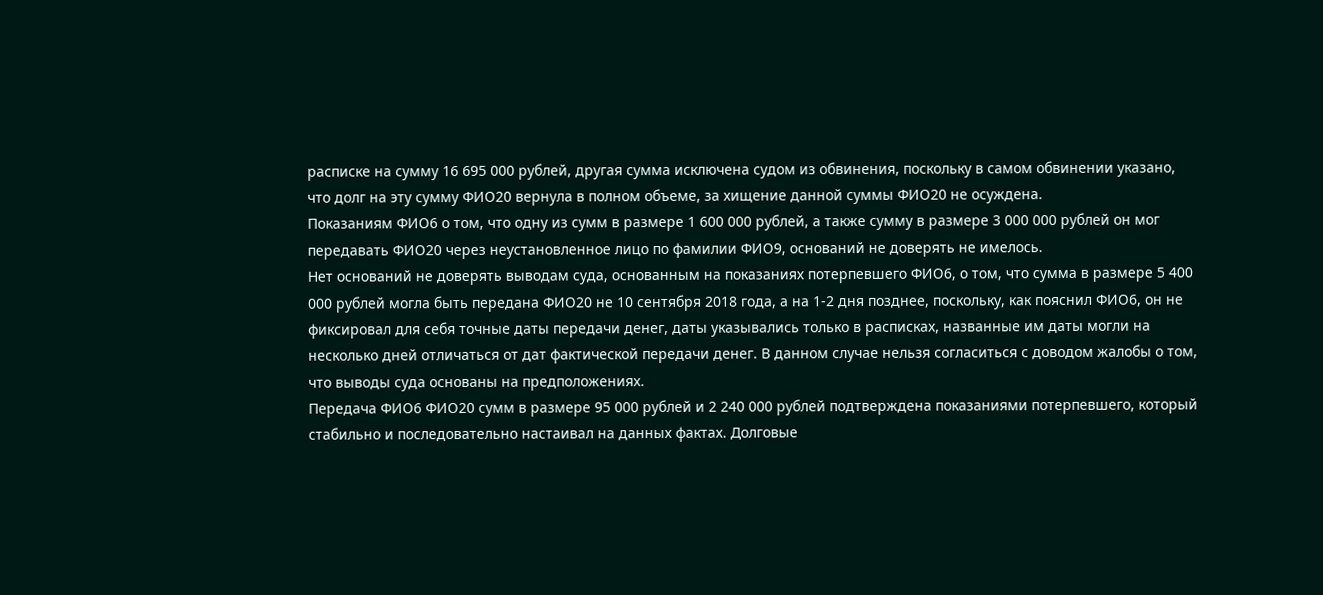расписке на сумму 16 695 000 рублей, другая сумма исключена судом из обвинения, поскольку в самом обвинении указано, что долг на эту сумму ФИО20 вернула в полном объеме, за хищение данной суммы ФИО20 не осуждена.
Показаниям ФИО6 о том, что одну из сумм в размере 1 600 000 рублей, а также сумму в размере 3 000 000 рублей он мог передавать ФИО20 через неустановленное лицо по фамилии ФИО9, оснований не доверять не имелось.
Нет оснований не доверять выводам суда, основанным на показаниях потерпевшего ФИО6, о том, что сумма в размере 5 400 000 рублей могла быть передана ФИО20 не 10 сентября 2018 года, а на 1-2 дня позднее, поскольку, как пояснил ФИО6, он не фиксировал для себя точные даты передачи денег, даты указывались только в расписках, названные им даты могли на несколько дней отличаться от дат фактической передачи денег. В данном случае нельзя согласиться с доводом жалобы о том, что выводы суда основаны на предположениях.
Передача ФИО6 ФИО20 сумм в размере 95 000 рублей и 2 240 000 рублей подтверждена показаниями потерпевшего, который стабильно и последовательно настаивал на данных фактах. Долговые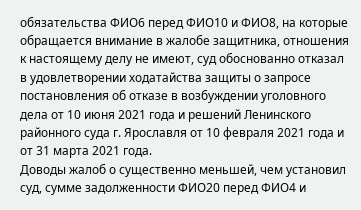обязательства ФИО6 перед ФИО10 и ФИО8, на которые обращается внимание в жалобе защитника, отношения к настоящему делу не имеют, суд обоснованно отказал в удовлетворении ходатайства защиты о запросе постановления об отказе в возбуждении уголовного дела от 10 июня 2021 года и решений Ленинского районного суда г. Ярославля от 10 февраля 2021 года и от 31 марта 2021 года.
Доводы жалоб о существенно меньшей, чем установил суд, сумме задолженности ФИО20 перед ФИО4 и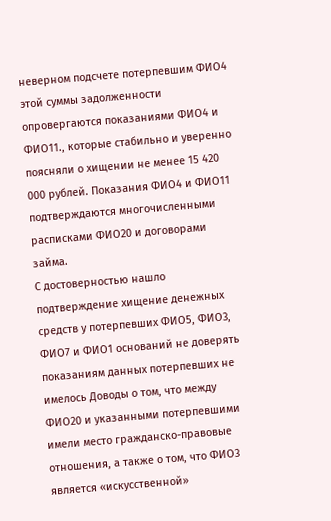неверном подсчете потерпевшим ФИО4 этой суммы задолженности опровергаются показаниями ФИО4 и ФИО11., которые стабильно и уверенно поясняли о хищении не менее 15 420 000 рублей. Показания ФИО4 и ФИО11 подтверждаются многочисленными расписками ФИО20 и договорами займа.
С достоверностью нашло подтверждение хищение денежных средств у потерпевших ФИО5, ФИО3, ФИО7 и ФИО1 оснований не доверять показаниям данных потерпевших не имелось Доводы о том, что между ФИО20 и указанными потерпевшими имели место гражданско-правовые отношения, а также о том, что ФИО3 является «искусственной»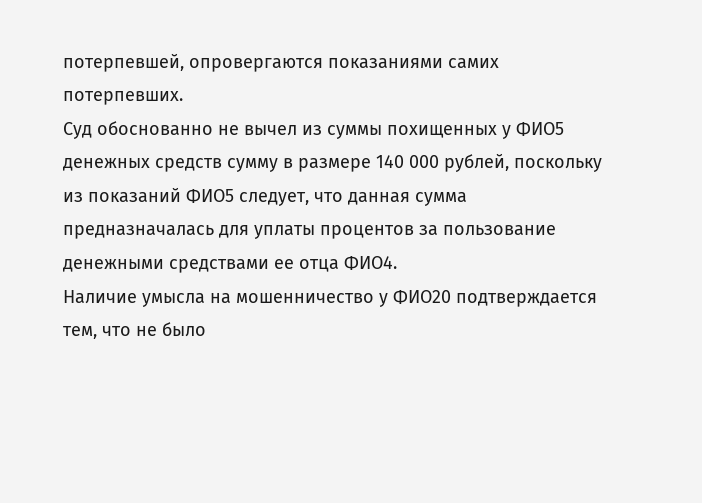потерпевшей, опровергаются показаниями самих потерпевших.
Суд обоснованно не вычел из суммы похищенных у ФИО5 денежных средств сумму в размере 140 000 рублей, поскольку из показаний ФИО5 следует, что данная сумма предназначалась для уплаты процентов за пользование денежными средствами ее отца ФИО4.
Наличие умысла на мошенничество у ФИО20 подтверждается тем, что не было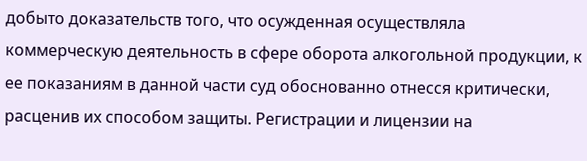добыто доказательств того, что осужденная осуществляла коммерческую деятельность в сфере оборота алкогольной продукции, к ее показаниям в данной части суд обоснованно отнесся критически, расценив их способом защиты. Регистрации и лицензии на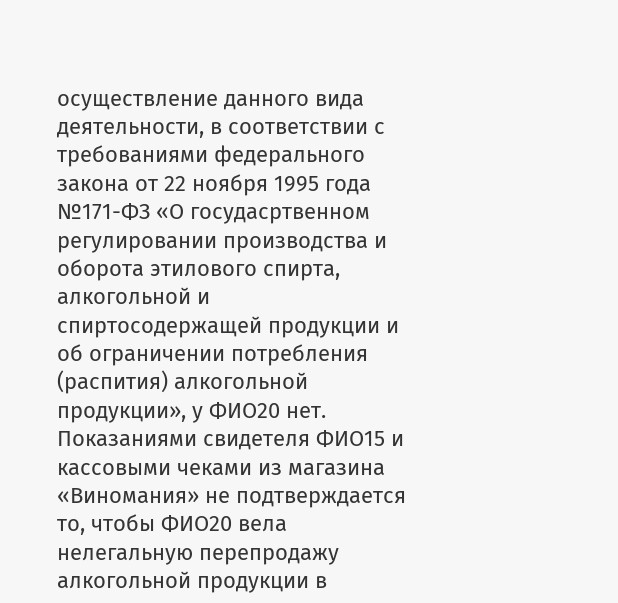осуществление данного вида деятельности, в соответствии с требованиями федерального закона от 22 ноября 1995 года №171-ФЗ «О госудасртвенном регулировании производства и оборота этилового спирта, алкогольной и спиртосодержащей продукции и об ограничении потребления (распития) алкогольной продукции», у ФИО20 нет.
Показаниями свидетеля ФИО15 и кассовыми чеками из магазина «Виномания» не подтверждается то, чтобы ФИО20 вела нелегальную перепродажу алкогольной продукции в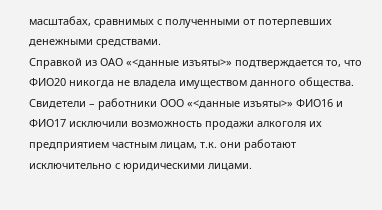масштабах, сравнимых с полученными от потерпевших денежными средствами.
Справкой из ОАО «<данные изъяты>» подтверждается то, что ФИО20 никогда не владела имуществом данного общества.
Свидетели – работники ООО «<данные изъяты>» ФИО16 и ФИО17 исключили возможность продажи алкоголя их предприятием частным лицам, т.к. они работают исключительно с юридическими лицами.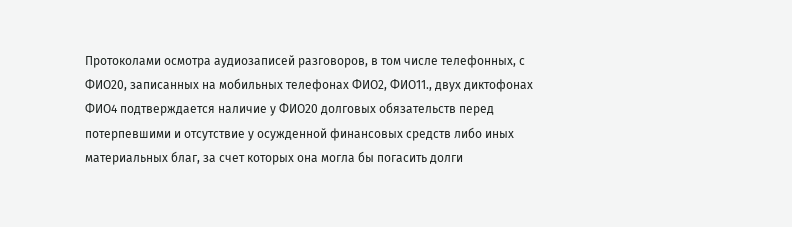Протоколами осмотра аудиозаписей разговоров, в том числе телефонных, с ФИО20, записанных на мобильных телефонах ФИО2, ФИО11., двух диктофонах ФИО4 подтверждается наличие у ФИО20 долговых обязательств перед потерпевшими и отсутствие у осужденной финансовых средств либо иных материальных благ, за счет которых она могла бы погасить долги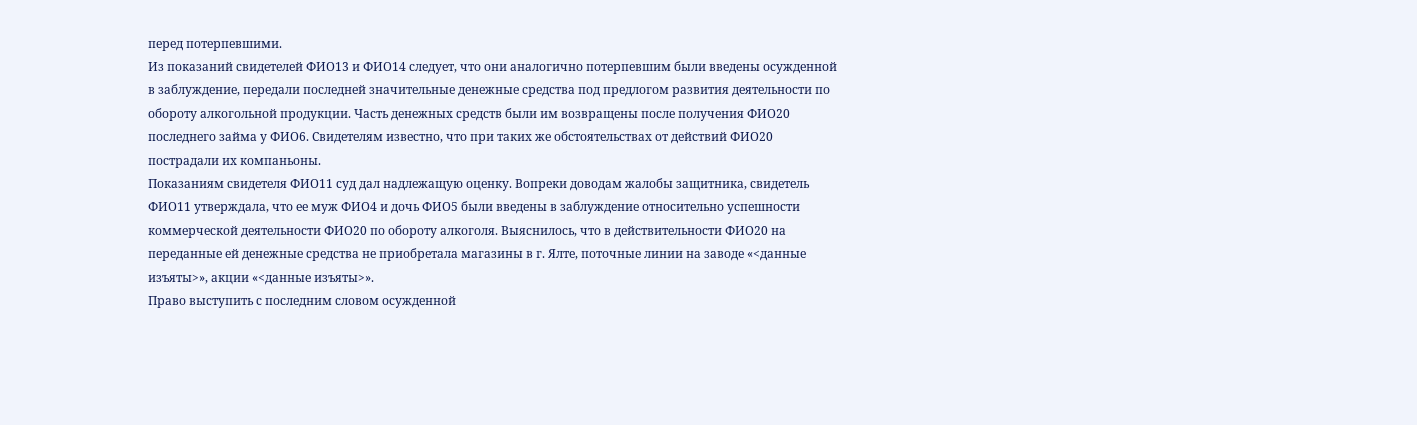перед потерпевшими.
Из показаний свидетелей ФИО13 и ФИО14 следует, что они аналогично потерпевшим были введены осужденной в заблуждение, передали последней значительные денежные средства под предлогом развития деятельности по обороту алкогольной продукции. Часть денежных средств были им возвращены после получения ФИО20 последнего займа у ФИО6. Свидетелям известно, что при таких же обстоятельствах от действий ФИО20 пострадали их компаньоны.
Показаниям свидетеля ФИО11 суд дал надлежащую оценку. Вопреки доводам жалобы защитника, свидетель ФИО11 утверждала, что ее муж ФИО4 и дочь ФИО5 были введены в заблуждение относительно успешности коммерческой деятельности ФИО20 по обороту алкоголя. Выяснилось, что в действительности ФИО20 на переданные ей денежные средства не приобретала магазины в г. Ялте, поточные линии на заводе «<данные изъяты>», акции «<данные изъяты>».
Право выступить с последним словом осужденной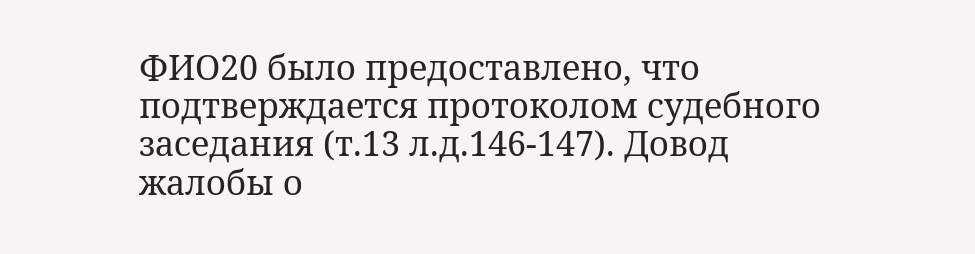ФИО20 было предоставлено, что подтверждается протоколом судебного заседания (т.13 л.д.146-147). Довод жалобы о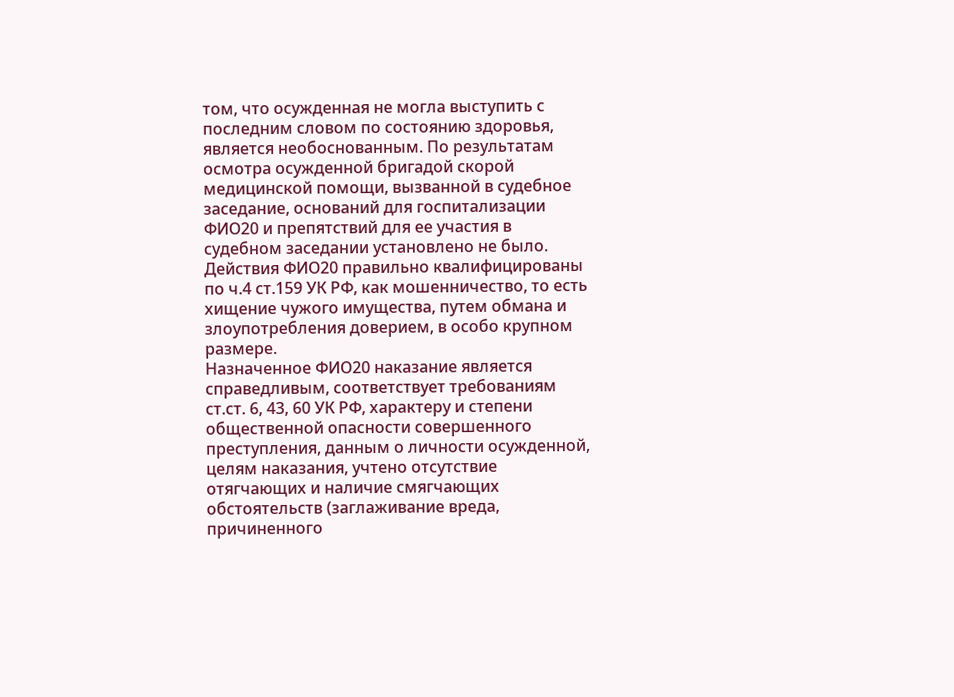том, что осужденная не могла выступить с последним словом по состоянию здоровья, является необоснованным. По результатам осмотра осужденной бригадой скорой медицинской помощи, вызванной в судебное заседание, оснований для госпитализации ФИО20 и препятствий для ее участия в судебном заседании установлено не было.
Действия ФИО20 правильно квалифицированы по ч.4 ст.159 УК РФ, как мошенничество, то есть хищение чужого имущества, путем обмана и злоупотребления доверием, в особо крупном размере.
Назначенное ФИО20 наказание является справедливым, соответствует требованиям ст.ст. 6, 43, 60 УК РФ, характеру и степени общественной опасности совершенного преступления, данным о личности осужденной, целям наказания, учтено отсутствие отягчающих и наличие смягчающих обстоятельств (заглаживание вреда, причиненного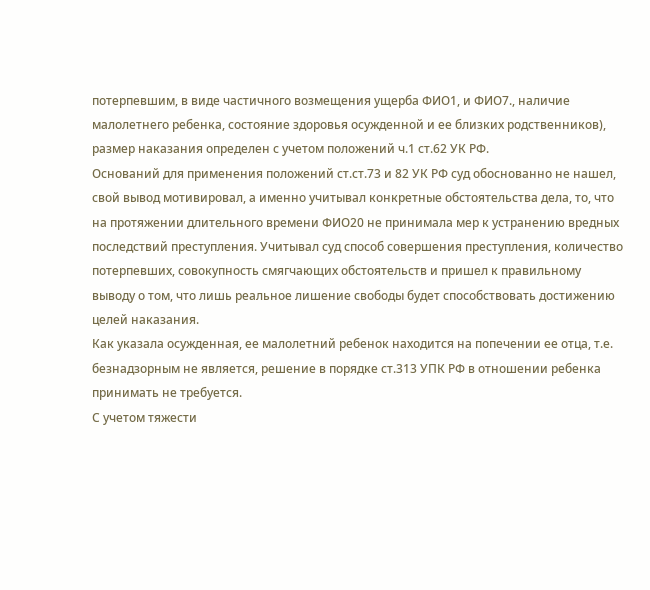потерпевшим, в виде частичного возмещения ущерба ФИО1, и ФИО7., наличие малолетнего ребенка, состояние здоровья осужденной и ее близких родственников), размер наказания определен с учетом положений ч.1 ст.62 УК РФ.
Оснований для применения положений ст.ст.73 и 82 УК РФ суд обоснованно не нашел, свой вывод мотивировал, а именно учитывал конкретные обстоятельства дела, то, что на протяжении длительного времени ФИО20 не принимала мер к устранению вредных последствий преступления. Учитывал суд способ совершения преступления, количество потерпевших, совокупность смягчающих обстоятельств и пришел к правильному выводу о том, что лишь реальное лишение свободы будет способствовать достижению целей наказания.
Как указала осужденная, ее малолетний ребенок находится на попечении ее отца, т.е. безнадзорным не является, решение в порядке ст.313 УПК РФ в отношении ребенка принимать не требуется.
С учетом тяжести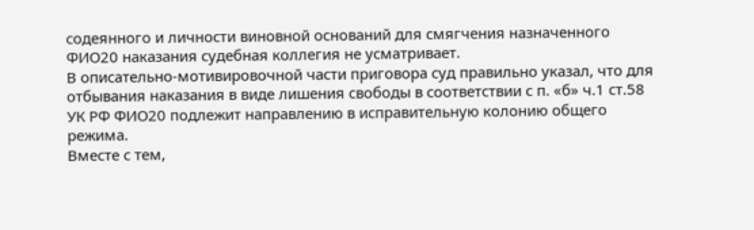содеянного и личности виновной оснований для смягчения назначенного ФИО20 наказания судебная коллегия не усматривает.
В описательно-мотивировочной части приговора суд правильно указал, что для отбывания наказания в виде лишения свободы в соответствии с п. «б» ч.1 ст.58 УК РФ ФИО20 подлежит направлению в исправительную колонию общего режима.
Вместе с тем,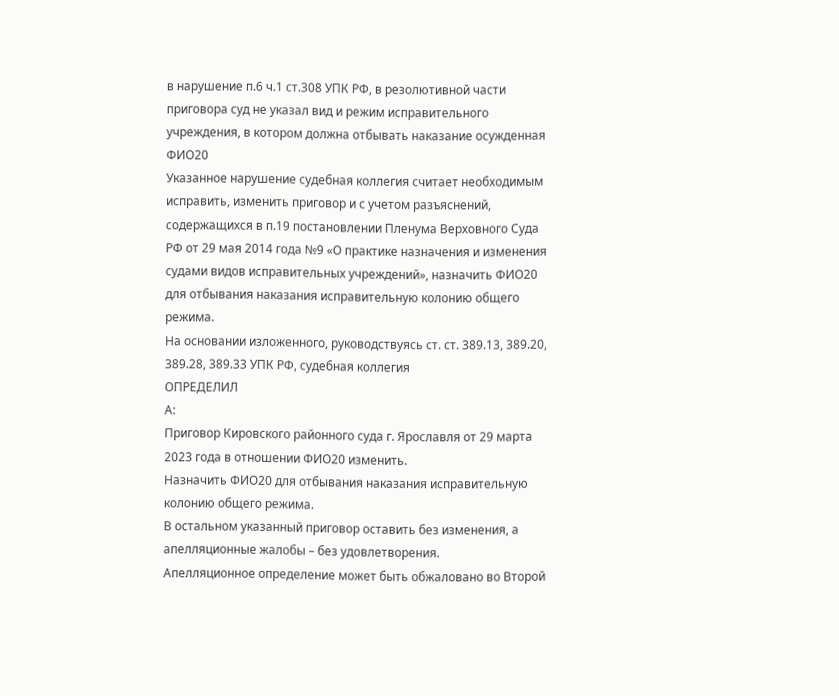в нарушение п.6 ч.1 ст.308 УПК РФ, в резолютивной части приговора суд не указал вид и режим исправительного учреждения, в котором должна отбывать наказание осужденная ФИО20
Указанное нарушение судебная коллегия считает необходимым исправить, изменить приговор и с учетом разъяснений, содержащихся в п.19 постановлении Пленума Верховного Суда РФ от 29 мая 2014 года №9 «О практике назначения и изменения судами видов исправительных учреждений», назначить ФИО20 для отбывания наказания исправительную колонию общего режима.
На основании изложенного, руководствуясь ст. ст. 389.13, 389.20, 389.28, 389.33 УПК РФ, судебная коллегия
ОПРЕДЕЛИЛ
А:
Приговор Кировского районного суда г. Ярославля от 29 марта 2023 года в отношении ФИО20 изменить.
Назначить ФИО20 для отбывания наказания исправительную колонию общего режима.
В остальном указанный приговор оставить без изменения, а апелляционные жалобы – без удовлетворения.
Апелляционное определение может быть обжаловано во Второй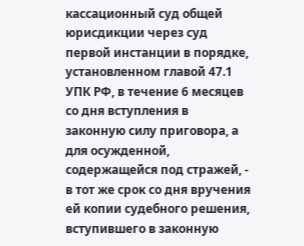кассационный суд общей юрисдикции через суд первой инстанции в порядке, установленном главой 47.1 УПК РФ, в течение 6 месяцев со дня вступления в законную силу приговора, а для осужденной, содержащейся под стражей, - в тот же срок со дня вручения ей копии судебного решения, вступившего в законную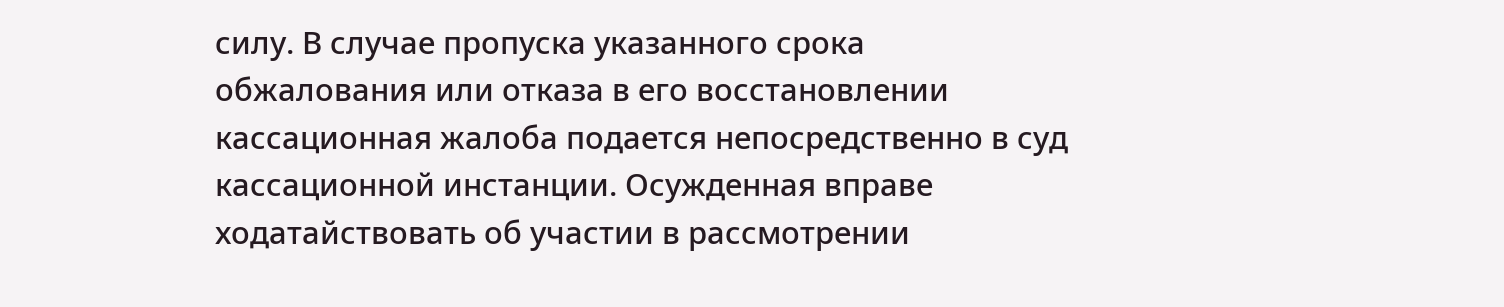силу. В случае пропуска указанного срока обжалования или отказа в его восстановлении кассационная жалоба подается непосредственно в суд кассационной инстанции. Осужденная вправе ходатайствовать об участии в рассмотрении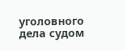уголовного дела судом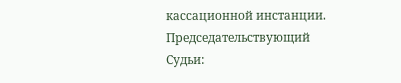кассационной инстанции.
Председательствующий
Судьи: